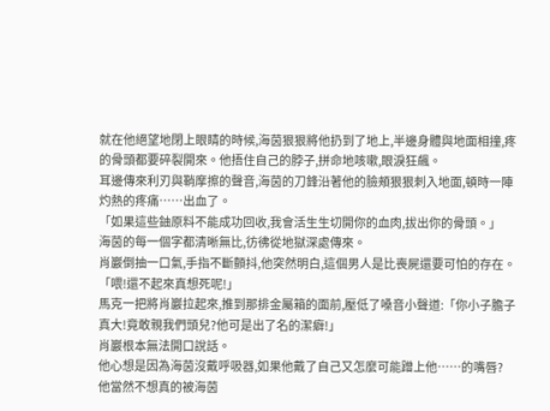就在他絕望地閉上眼睛的時候,海茵狠狠將他扔到了地上,半邊身體與地面相撞,疼的骨頭都要碎裂開來。他捂住自己的脖子,拼命地咳嗽,眼淚狂飆。
耳邊傳來利刃與鞘摩擦的聲音,海茵的刀鋒沿著他的臉頰狠狠刺入地面,頓時一陣灼熱的疼痛……出血了。
「如果這些鈾原料不能成功回收,我會活生生切開你的血肉,拔出你的骨頭。」
海茵的每一個字都清晰無比,彷彿從地獄深處傳來。
肖巖倒抽一口氣,手指不斷顫抖,他突然明白,這個男人是比喪屍還要可怕的存在。
「喂!還不起來真想死呢!」
馬克一把將肖巖拉起來,推到那排金屬箱的面前,壓低了嗓音小聲道:「你小子膽子真大!竟敢親我們頭兒?他可是出了名的潔癖!」
肖巖根本無法開口說話。
他心想是因為海茵沒戴呼吸器,如果他戴了自己又怎麼可能蹭上他……的嘴唇?
他當然不想真的被海茵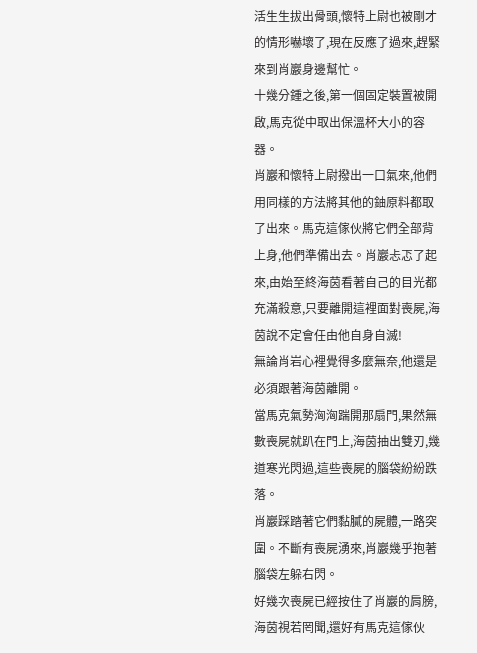活生生拔出骨頭,懷特上尉也被剛才的情形嚇壞了,現在反應了過來,趕緊來到肖巖身邊幫忙。
十幾分鍾之後,第一個固定裝置被開啟,馬克從中取出保溫杯大小的容器。
肖巖和懷特上尉撥出一口氣來,他們用同樣的方法將其他的鈾原料都取了出來。馬克這傢伙將它們全部背上身,他們準備出去。肖巖忐忑了起來,由始至終海茵看著自己的目光都充滿殺意,只要離開這裡面對喪屍,海茵說不定會任由他自身自滅!
無論肖岩心裡覺得多麼無奈,他還是必須跟著海茵離開。
當馬克氣勢洶洶踹開那扇門,果然無數喪屍就趴在門上,海茵抽出雙刃,幾道寒光閃過,這些喪屍的腦袋紛紛跌落。
肖巖踩踏著它們黏膩的屍體,一路突圍。不斷有喪屍湧來,肖巖幾乎抱著腦袋左躲右閃。
好幾次喪屍已經按住了肖巖的肩膀,海茵視若罔聞,還好有馬克這傢伙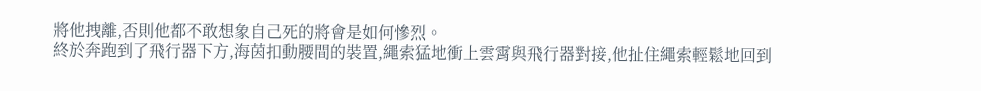將他拽離,否則他都不敢想象自己死的將會是如何慘烈。
終於奔跑到了飛行器下方,海茵扣動腰間的裝置,繩索猛地衝上雲霄與飛行器對接,他扯住繩索輕鬆地回到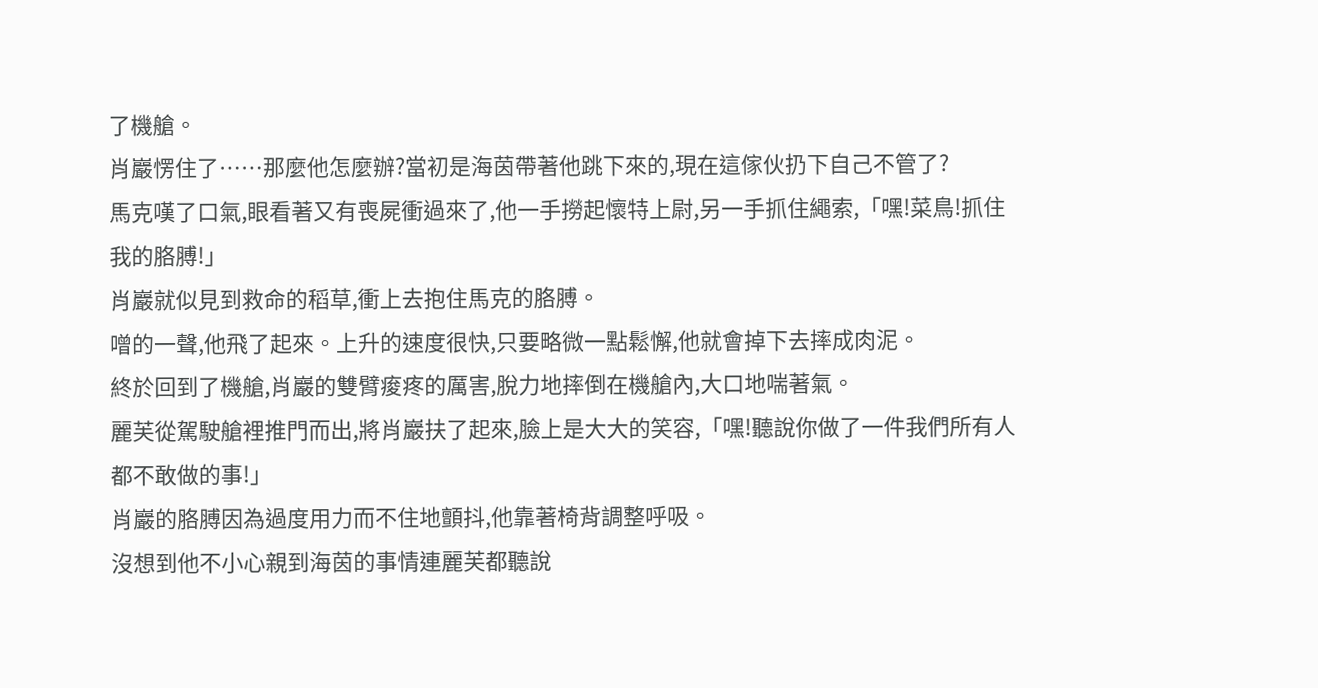了機艙。
肖巖愣住了……那麼他怎麼辦?當初是海茵帶著他跳下來的,現在這傢伙扔下自己不管了?
馬克嘆了口氣,眼看著又有喪屍衝過來了,他一手撈起懷特上尉,另一手抓住繩索,「嘿!菜鳥!抓住我的胳膊!」
肖巖就似見到救命的稻草,衝上去抱住馬克的胳膊。
噌的一聲,他飛了起來。上升的速度很快,只要略微一點鬆懈,他就會掉下去摔成肉泥。
終於回到了機艙,肖巖的雙臂痠疼的厲害,脫力地摔倒在機艙內,大口地喘著氣。
麗芙從駕駛艙裡推門而出,將肖巖扶了起來,臉上是大大的笑容,「嘿!聽說你做了一件我們所有人都不敢做的事!」
肖巖的胳膊因為過度用力而不住地顫抖,他靠著椅背調整呼吸。
沒想到他不小心親到海茵的事情連麗芙都聽說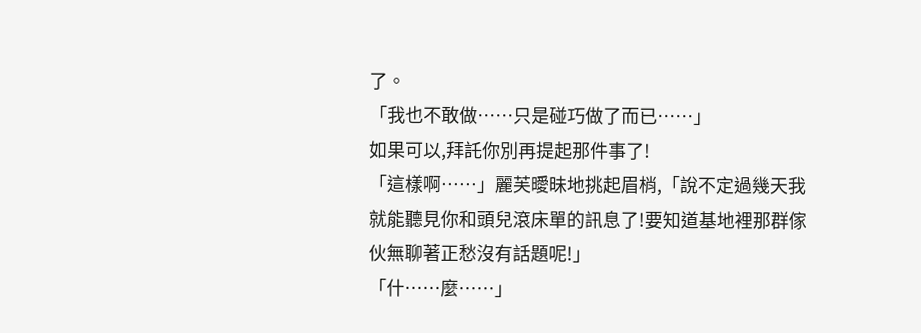了。
「我也不敢做……只是碰巧做了而已……」
如果可以,拜託你別再提起那件事了!
「這樣啊……」麗芙曖昧地挑起眉梢,「說不定過幾天我就能聽見你和頭兒滾床單的訊息了!要知道基地裡那群傢伙無聊著正愁沒有話題呢!」
「什……麼……」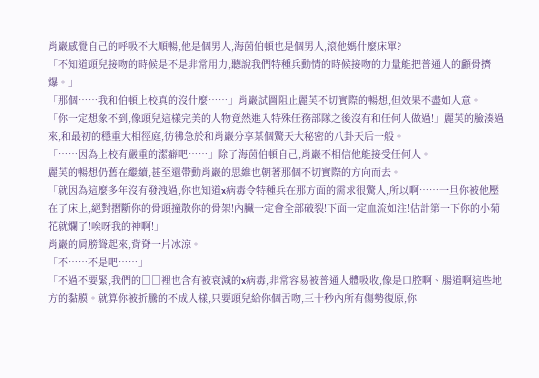肖巖感覺自己的呼吸不大順暢,他是個男人,海茵伯頓也是個男人,滾他媽什麼床單?
「不知道頭兒接吻的時候是不是非常用力,聽說我們特種兵動情的時候接吻的力量能把普通人的顱骨擠爆。」
「那個……我和伯頓上校真的沒什麼……」肖巖試圖阻止麗芙不切實際的暢想,但效果不盡如人意。
「你一定想象不到,像頭兒這樣完美的人物竟然進入特殊任務部隊之後沒有和任何人做過!」麗芙的臉湊過來,和最初的穩重大相徑庭,彷彿急於和肖巖分享某個驚天大秘密的八卦天后一般。
「……因為上校有嚴重的潔癖吧……」除了海茵伯頓自己,肖巖不相信他能接受任何人。
麗芙的暢想仍舊在繼續,甚至還帶動肖巖的思維也朝著那個不切實際的方向而去。
「就因為這麼多年沒有發洩過,你也知道x病毒令特種兵在那方面的需求很驚人,所以啊……一旦你被他壓在了床上,絕對摺斷你的骨頭撞散你的骨架!內臟一定會全部破裂!下面一定血流如注!估計第一下你的小菊花就爛了!唉呀我的神啊!」
肖巖的肩膀聳起來,背脊一片冰涼。
「不……不是吧……」
「不過不要緊,我們的□□裡也含有被衰減的x病毒,非常容易被普通人體吸收,像是口腔啊、腸道啊這些地方的黏膜。就算你被折騰的不成人樣,只要頭兒給你個舌吻,三十秒內所有傷勢復原,你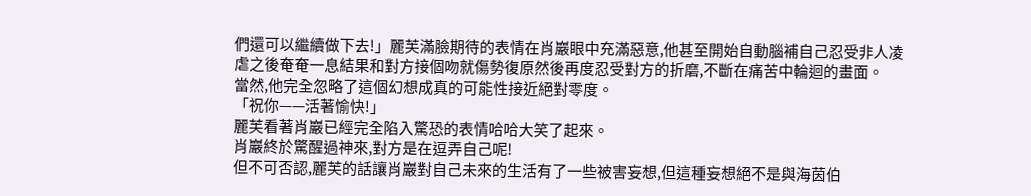們還可以繼續做下去!」麗芙滿臉期待的表情在肖巖眼中充滿惡意,他甚至開始自動腦補自己忍受非人凌虐之後奄奄一息結果和對方接個吻就傷勢復原然後再度忍受對方的折磨,不斷在痛苦中輪迴的畫面。
當然,他完全忽略了這個幻想成真的可能性接近絕對零度。
「祝你——活著愉快!」
麗芙看著肖巖已經完全陷入驚恐的表情哈哈大笑了起來。
肖巖終於驚醒過神來,對方是在逗弄自己呢!
但不可否認,麗芙的話讓肖巖對自己未來的生活有了一些被害妄想,但這種妄想絕不是與海茵伯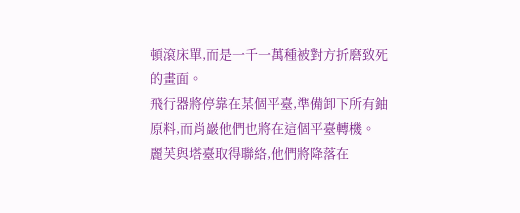頓滾床單,而是一千一萬種被對方折磨致死的畫面。
飛行器將停靠在某個平臺,準備卸下所有鈾原料,而肖巖他們也將在這個平臺轉機。
麗芙與塔臺取得聯絡,他們將降落在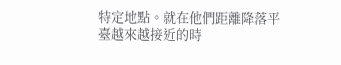特定地點。就在他們距離降落平臺越來越接近的時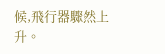候,飛行器驟然上升。